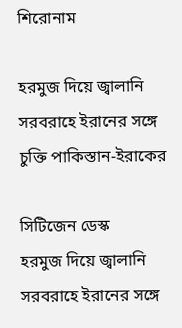শিরোনাম

হরমুজ দিয়ে জ্বালানি সরবরাহে ইরানের সঙ্গে চুক্তি পাকিস্তান-ইরাকের

সিটিজেন ডেস্ক
হরমুজ দিয়ে জ্বালানি সরবরাহে ইরানের সঙ্গে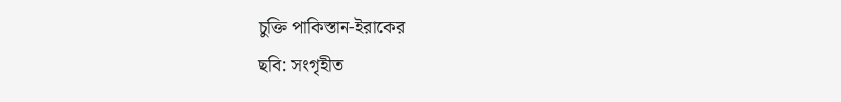চুক্তি পাকিস্তান-ইরাকের
ছবি: সংগৃহীত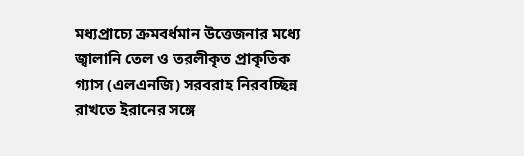মধ্যপ্রাচ্যে ক্রমবর্ধমান উত্তেজনার মধ্যে জ্বালানি তেল ও তরলীকৃত প্রাকৃতিক গ্যাস (এলএনজি) সরবরাহ নিরবচ্ছিন্ন রাখতে ইরানের সঙ্গে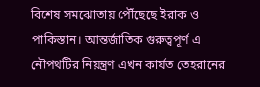বিশেষ সমঝোতায় পৌঁছেছে ইরাক ও পাকিস্তান। আন্তর্জাতিক গুরুত্বপূর্ণ এ নৌপথটির নিয়ন্ত্রণ এখন কার্যত তেহরানের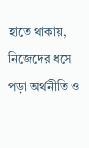হাতে থাকায়, নিজেদের ধসে পড়া অর্থনীতি ও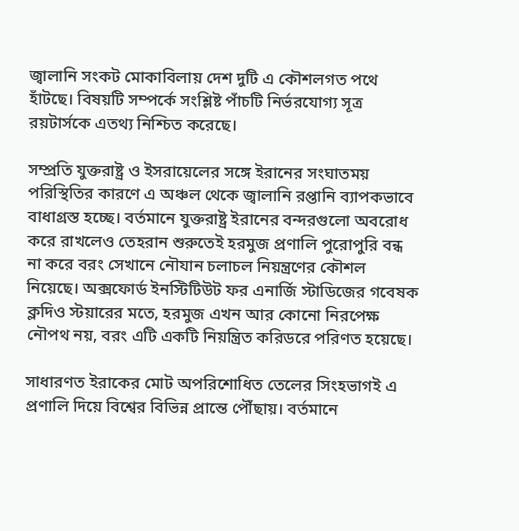জ্বালানি সংকট মোকাবিলায় দেশ দুটি এ কৌশলগত পথে হাঁটছে। বিষয়টি সম্পর্কে সংশ্লিষ্ট পাঁচটি নির্ভরযোগ্য সূত্র রয়টার্সকে এতথ্য নিশ্চিত করেছে।

সম্প্রতি যুক্তরাষ্ট্র ও ইসরায়েলের সঙ্গে ইরানের সংঘাতময় পরিস্থিতির কারণে এ অঞ্চল থেকে জ্বালানি রপ্তানি ব্যাপকভাবে বাধাগ্রস্ত হচ্ছে। বর্তমানে যুক্তরাষ্ট্র ইরানের বন্দরগুলো অবরোধ করে রাখলেও তেহরান শুরুতেই হরমুজ প্রণালি পুরোপুরি বন্ধ না করে বরং সেখানে নৌযান চলাচল নিয়ন্ত্রণের কৌশল নিয়েছে। অক্সফোর্ড ইনস্টিটিউট ফর এনার্জি স্টাডিজের গবেষক ক্লদিও স্টয়ারের মতে, হরমুজ এখন আর কোনো নিরপেক্ষ নৌপথ নয়, বরং এটি একটি নিয়ন্ত্রিত করিডরে পরিণত হয়েছে।

সাধারণত ইরাকের মোট অপরিশোধিত তেলের সিংহভাগই এ প্রণালি দিয়ে বিশ্বের বিভিন্ন প্রান্তে পৌঁছায়। বর্তমানে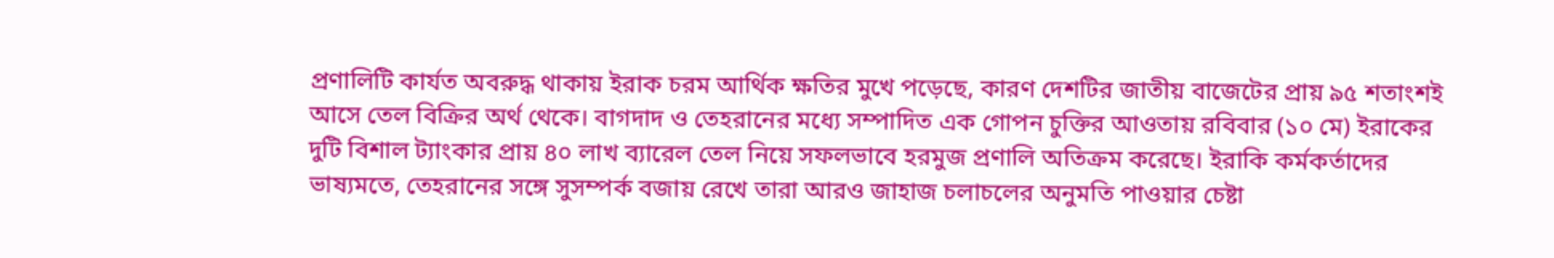প্রণালিটি কার্যত অবরুদ্ধ থাকায় ইরাক চরম আর্থিক ক্ষতির মুখে পড়েছে, কারণ দেশটির জাতীয় বাজেটের প্রায় ৯৫ শতাংশই আসে তেল বিক্রির অর্থ থেকে। বাগদাদ ও তেহরানের মধ্যে সম্পাদিত এক গোপন চুক্তির আওতায় রবিবার (১০ মে) ইরাকের দুটি বিশাল ট্যাংকার প্রায় ৪০ লাখ ব্যারেল তেল নিয়ে সফলভাবে হরমুজ প্রণালি অতিক্রম করেছে। ইরাকি কর্মকর্তাদের ভাষ্যমতে, তেহরানের সঙ্গে সুসম্পর্ক বজায় রেখে তারা আরও জাহাজ চলাচলের অনুমতি পাওয়ার চেষ্টা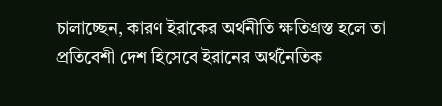চালাচ্ছেন, কারণ ইরাকের অর্থনীতি ক্ষতিগ্রস্ত হলে তা প্রতিবেশী দেশ হিসেবে ইরানের অর্থনৈতিক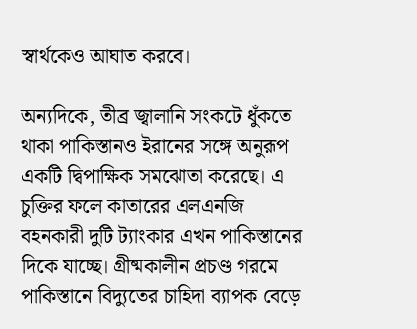স্বার্থকেও আঘাত করবে।

অন্যদিকে, তীব্র জ্বালানি সংকটে ধুঁকতে থাকা পাকিস্তানও ইরানের সঙ্গে অনুরূপ একটি দ্বিপাক্ষিক সমঝোতা করেছে। এ চুক্তির ফলে কাতারের এলএনজি বহনকারী দুটি ট্যাংকার এখন পাকিস্তানের দিকে যাচ্ছে। গ্রীষ্মকালীন প্রচণ্ড গরমে পাকিস্তানে বিদ্যুতের চাহিদা ব্যাপক বেড়ে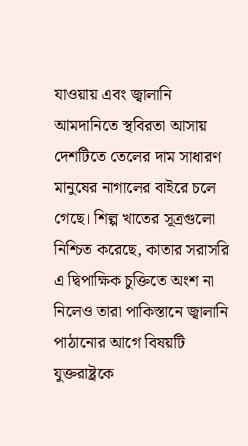যাওয়ায় এবং জ্বালানি আমদানিতে স্থবিরতা আসায় দেশটিতে তেলের দাম সাধারণ মানুষের নাগালের বাইরে চলে গেছে। শিল্প খাতের সূত্রগুলো নিশ্চিত করেছে, কাতার সরাসরি এ দ্বিপাক্ষিক চুক্তিতে অংশ না নিলেও তারা পাকিস্তানে জ্বালানি পাঠানোর আগে বিষয়টি যুক্তরাষ্ট্রকে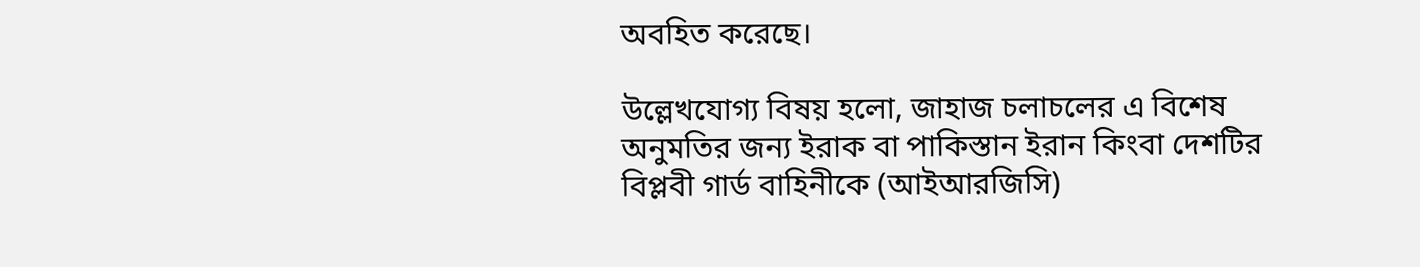অবহিত করেছে।

উল্লেখযোগ্য বিষয় হলো, জাহাজ চলাচলের এ বিশেষ অনুমতির জন্য ইরাক বা পাকিস্তান ইরান কিংবা দেশটির বিপ্লবী গার্ড বাহিনীকে (আইআরজিসি)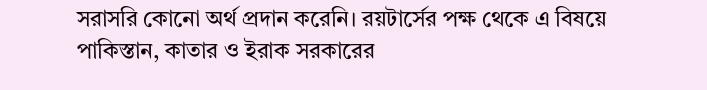সরাসরি কোনো অর্থ প্রদান করেনি। রয়টার্সের পক্ষ থেকে এ বিষয়ে পাকিস্তান, কাতার ও ইরাক সরকারের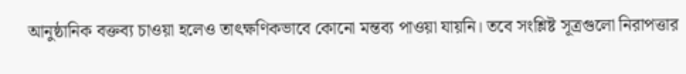আনুষ্ঠানিক বক্তব্য চাওয়া হলেও তাৎক্ষণিকভাবে কোনো মন্তব্য পাওয়া যায়নি। তবে সংশ্লিষ্ট সূত্রগুলো নিরাপত্তার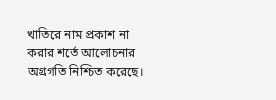খাতিরে নাম প্রকাশ না করার শর্তে আলোচনার অগ্রগতি নিশ্চিত করেছে।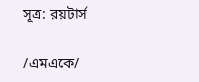সূত্র: রয়টার্স

/এমএকে/